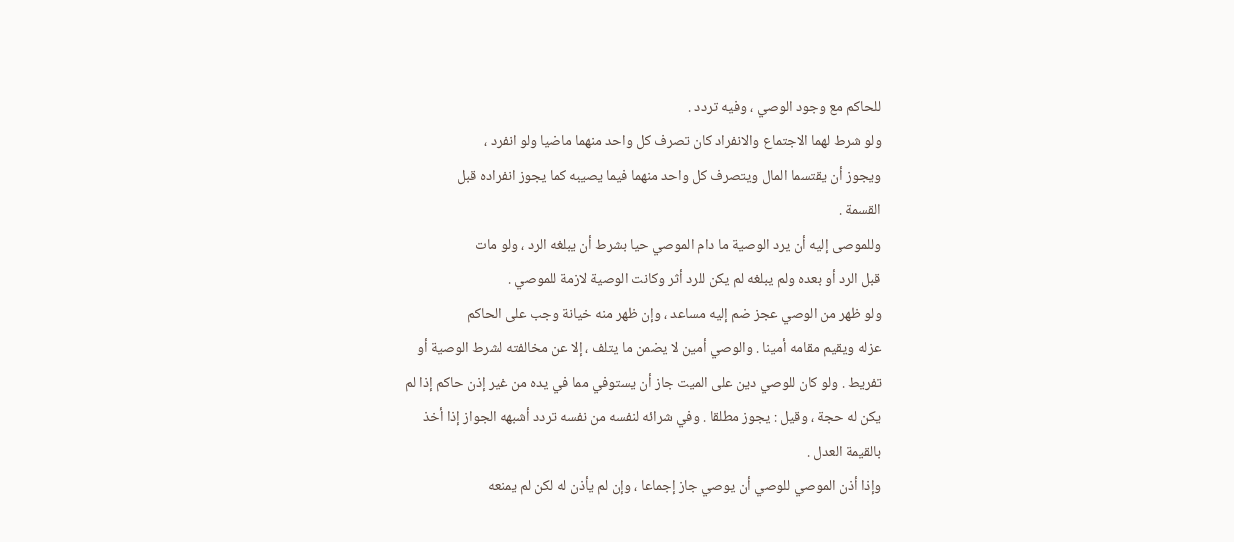للحاكم مع وجود الوصي ، وفيه تردد .
ولو شرط لهما الاجتماع والانفراد كان تصرف كل واحد منهما ماضيا ولو انفرد ،
ويجوز أن يقتسما المال ويتصرف كل واحد منهما فيما يصيبه كما يجوز انفراده قبل
القسمة .
وللموصى إليه أن يرد الوصية ما دام الموصي حيا بشرط أن يبلغه الرد ، ولو مات
قبل الرد أو بعده ولم يبلغه لم يكن للرد أثر وكانت الوصية لازمة للموصي .
ولو ظهر من الوصي عجز ضم إليه مساعد ، وإن ظهر منه خيانة وجب على الحاكم
عزله ويقيم مقامه أمينا . والوصي أمين لا يضمن ما يتلف ، إلا عن مخالفته لشرط الوصية أو
تفريط . ولو كان للوصي دين على الميت جاز أن يستوفي مما في يده من غير إذن حاكم إذا لم
يكن له حجة ، وقيل : يجوز مطلقا . وفي شرائه لنفسه من نفسه تردد أشبهه الجواز إذا أخذ
بالقيمة العدل .
وإذا أذن الموصي للوصي أن يوصي جاز إجماعا ، وإن لم يأذن له لكن لم يمنعه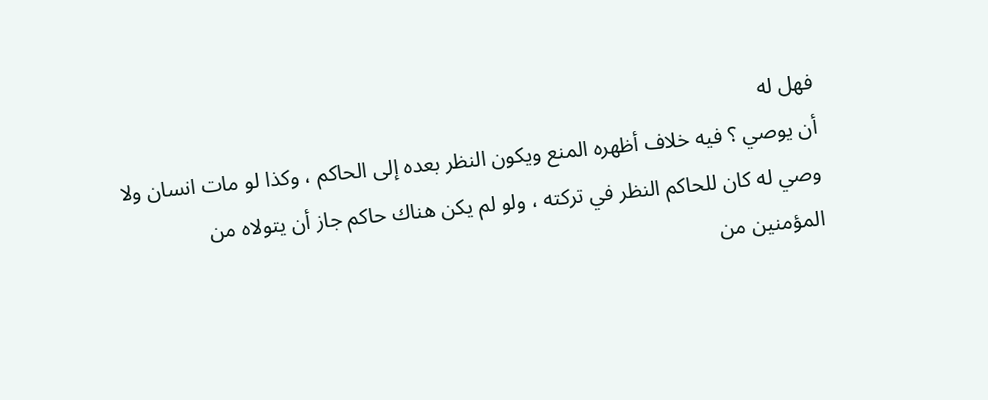فهل له
أن يوصي ؟ فيه خلاف أظهره المنع ويكون النظر بعده إلى الحاكم ، وكذا لو مات انسان ولا
وصي له كان للحاكم النظر في تركته ، ولو لم يكن هناك حاكم جاز أن يتولاه من
المؤمنين من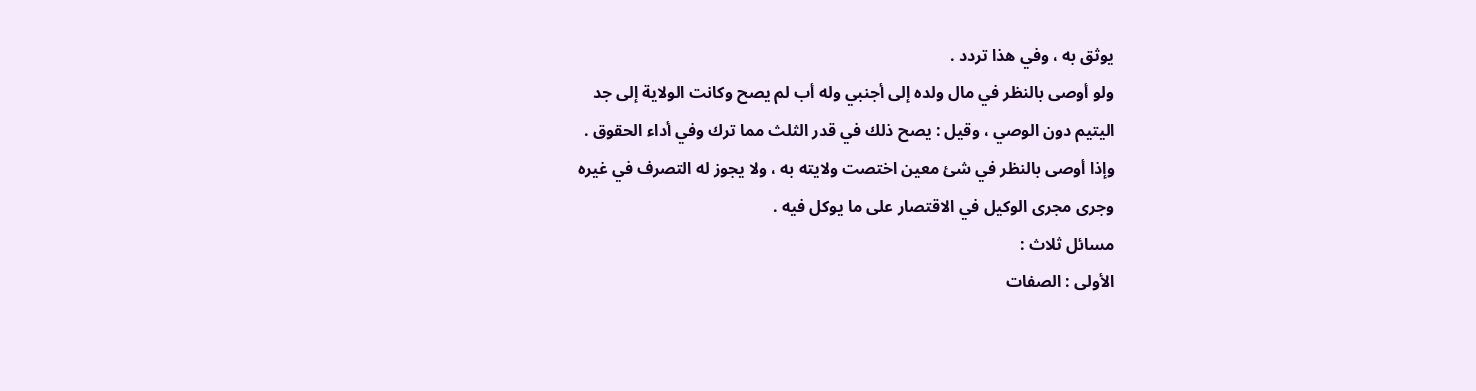يوثق به ، وفي هذا تردد .
ولو أوصى بالنظر في مال ولده إلى أجنبي وله أب لم يصح وكانت الولاية إلى جد
اليتيم دون الوصي ، وقيل : يصح ذلك في قدر الثلث مما ترك وفي أداء الحقوق .
وإذا أوصى بالنظر في شئ معين اختصت ولايته به ، ولا يجوز له التصرف في غيره
وجرى مجرى الوكيل في الاقتصار على ما يوكل فيه .
مسائل ثلاث :
الأولى : الصفات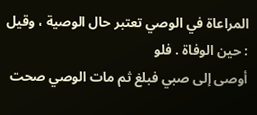المراعاة في الوصي تعتبر حال الوصية ، وقيل : حين الوفاة . فلو
أوصى إلى صبي فبلغ ثم مات الوصي صحت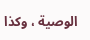الوصية ، وكذا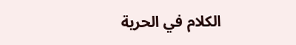الكلام في الحرية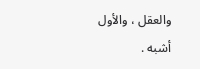والعقل ، والأول
أشبه .